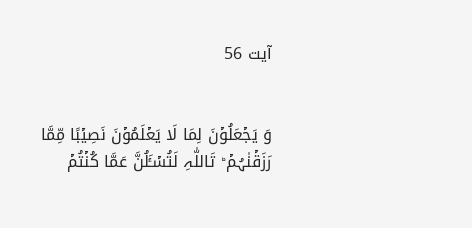آیت 56


وَ یَجۡعَلُوۡنَ لِمَا لَا یَعۡلَمُوۡنَ نَصِیۡبًا مِّمَّا رَزَقۡنٰہُمۡ ؕ تَاللّٰہِ لَتُسۡـَٔلُنَّ عَمَّا کُنۡتُمۡ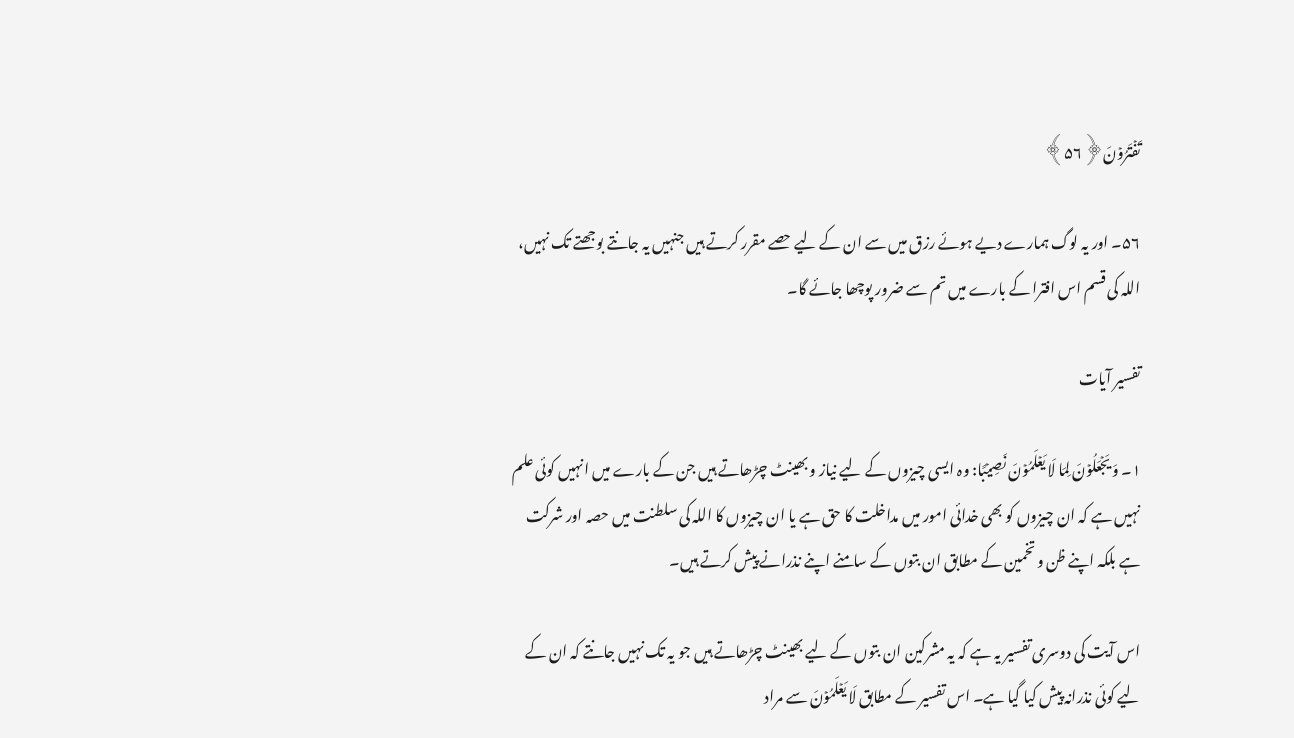تَفۡتَرُوۡنَ﴿۵۶﴾

۵۶۔ اور یہ لوگ ہمارے دیے ہوئے رزق میں سے ان کے لیے حصے مقرر کرتے ہیں جنہیں یہ جانتے بوجھتے تک نہیں، اللہ کی قسم اس افترا کے بارے میں تم سے ضرور پوچھا جائے گا۔

تفسیر آیات

۱۔ وَ یَجۡعَلُوۡنَ لِمَا لَا یَعۡلَمُوۡنَ نَصِیۡبًا: وہ ایسی چیزوں کے لیے نیاز و بھینٹ چڑھاتے ہیں جن کے بارے میں انہیں کوئی علم نہیں ہے کہ ان چیزوں کو بھی خدائی امور میں مداخلت کا حق ہے یا ان چیزوں کا اللہ کی سلطنت میں حصہ اور شرکت ہے بلکہ اپنے ظن و تخمین کے مطابق ان بتوں کے سامنے اپنے نذرانے پیش کرتے ہیں۔

اس آیت کی دوسری تفسیر یہ ہے کہ یہ مشرکین ان بتوں کے لیے بھینٹ چڑھاتے ہیں جو یہ تک نہیں جانتے کہ ان کے لیے کوئی نذرانہ پیش کیا گیا ہے۔ اس تفسیر کے مطابق لَا یَعۡلَمُوۡنَ سے مراد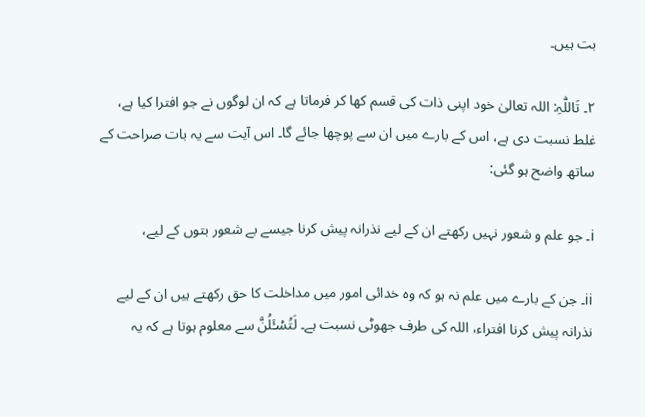بت ہیں۔

۲۔ تَاللّٰہِ: اللہ تعالیٰ خود اپنی ذات کی قسم کھا کر فرماتا ہے کہ ان لوگوں نے جو افترا کیا ہے، غلط نسبت دی ہے، اس کے بارے میں ان سے پوچھا جائے گا۔ اس آیت سے یہ بات صراحت کے ساتھ واضح ہو گئی:

i۔ جو علم و شعور نہیں رکھتے ان کے لیے نذرانہ پیش کرنا جیسے بے شعور بتوں کے لیے،

ii۔ جن کے بارے میں علم نہ ہو کہ وہ خدائی امور میں مداخلت کا حق رکھتے ہیں ان کے لیے نذرانہ پیش کرنا افتراء، اللہ کی طرف جھوٹی نسبت ہے۔ لَتُسۡـَٔلُنَّ سے معلوم ہوتا ہے کہ یہ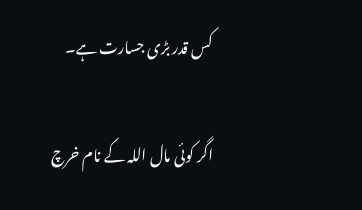کس قدر بڑی جسارت ہے۔

اگر کوئی مال اللہ کے نام خرچ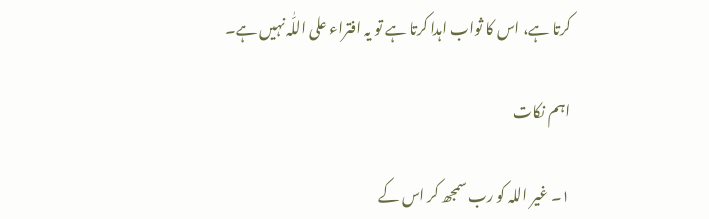کرتا ہے، اس کا ثواب اہدا کرتا ہے تو یہ افتراء علی اللّٰہ نہیں ہے۔

اہم نکات

۱۔ غیر اللہ کو رب سمجھ کر اس کے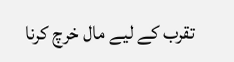تقرب کے لیے مال خرچ کرنا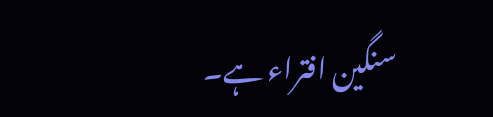سنگین افتراء ہے۔